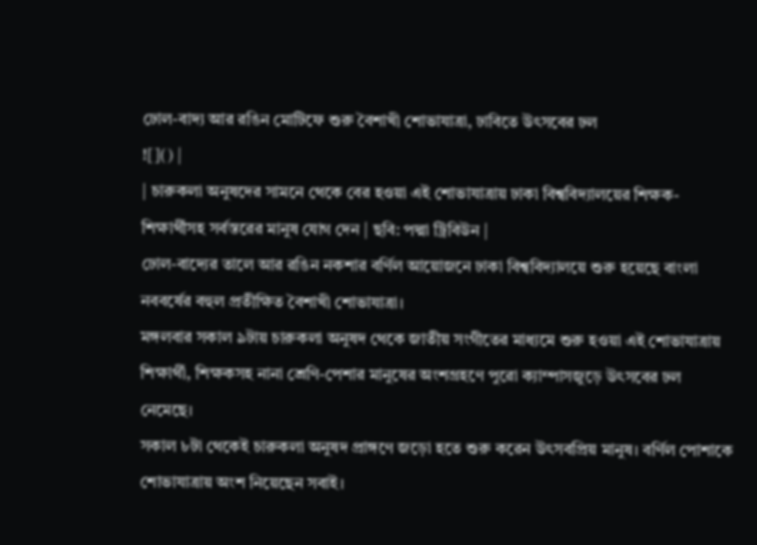ঢোল-বাদ্য আর রঙিন মোটিফে শুরু বৈশাখী শোভাযাত্রা, ঢাবিতে উৎসবের ঢল
![]() |
| চারুকলা অনুষদের সামনে থেকে বের হওয়া এই শোভাযাত্রায় ঢাকা বিশ্ববিদ্যালয়ের শিক্ষক-শিক্ষার্থীসহ সর্বস্তরের মানুষ যোগ দেন | ছবি: পদ্মা ট্রিবিউন |
ঢোল-বাদ্যের তালে আর রঙিন নকশার বর্ণিল আয়োজনে ঢাকা বিশ্ববিদ্যালয়ে শুরু হয়েছে বাংলা নববর্ষের বহুল প্রতীক্ষিত বৈশাখী শোভাযাত্রা।
মঙ্গলবার সকাল ৯টায় চারুকলা অনুষদ থেকে জাতীয় সংগীতের মাধ্যমে শুরু হওয়া এই শোভাযাত্রায় শিক্ষার্থী, শিক্ষকসহ নানা শ্রেণি-পেশার মানুষের অংশগ্রহণে পুরো ক্যাম্পাসজুড়ে উৎসবের ঢল নেমেছে।
সকাল ৮টা থেকেই চারুকলা অনুষদ প্রাঙ্গণে জড়ো হতে শুরু করেন উৎসবপ্রিয় মানুষ। বর্ণিল পোশাকে শোভাযাত্রায় অংশ নিয়েছেন সবাই।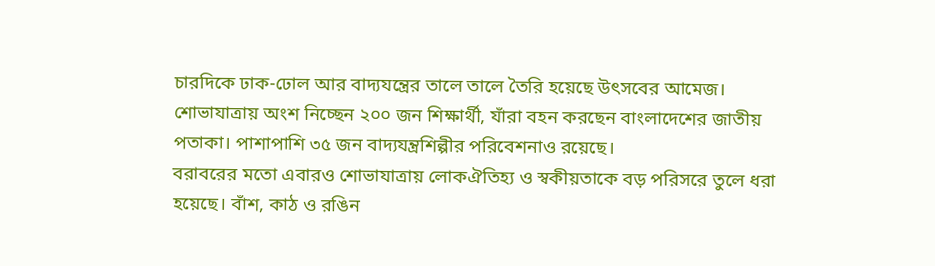চারদিকে ঢাক-ঢোল আর বাদ্যযন্ত্রের তালে তালে তৈরি হয়েছে উৎসবের আমেজ। শোভাযাত্রায় অংশ নিচ্ছেন ২০০ জন শিক্ষার্থী, যাঁরা বহন করছেন বাংলাদেশের জাতীয় পতাকা। পাশাপাশি ৩৫ জন বাদ্যযন্ত্রশিল্পীর পরিবেশনাও রয়েছে।
বরাবরের মতো এবারও শোভাযাত্রায় লোকঐতিহ্য ও স্বকীয়তাকে বড় পরিসরে তুলে ধরা হয়েছে। বাঁশ, কাঠ ও রঙিন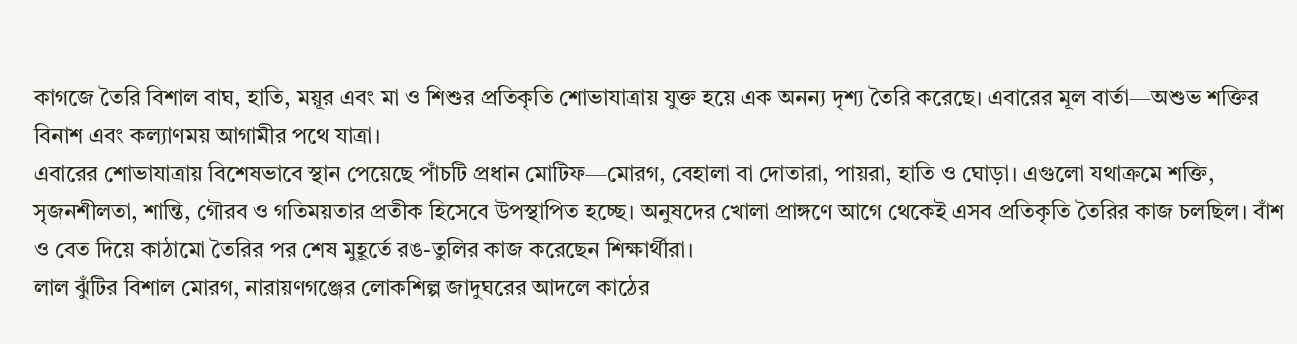কাগজে তৈরি বিশাল বাঘ, হাতি, ময়ূর এবং মা ও শিশুর প্রতিকৃতি শোভাযাত্রায় যুক্ত হয়ে এক অনন্য দৃশ্য তৈরি করেছে। এবারের মূল বার্তা—অশুভ শক্তির বিনাশ এবং কল্যাণময় আগামীর পথে যাত্রা।
এবারের শোভাযাত্রায় বিশেষভাবে স্থান পেয়েছে পাঁচটি প্রধান মোটিফ—মোরগ, বেহালা বা দোতারা, পায়রা, হাতি ও ঘোড়া। এগুলো যথাক্রমে শক্তি, সৃজনশীলতা, শান্তি, গৌরব ও গতিময়তার প্রতীক হিসেবে উপস্থাপিত হচ্ছে। অনুষদের খোলা প্রাঙ্গণে আগে থেকেই এসব প্রতিকৃতি তৈরির কাজ চলছিল। বাঁশ ও বেত দিয়ে কাঠামো তৈরির পর শেষ মুহূর্তে রঙ-তুলির কাজ করেছেন শিক্ষার্থীরা।
লাল ঝুঁটির বিশাল মোরগ, নারায়ণগঞ্জের লোকশিল্প জাদুঘরের আদলে কাঠের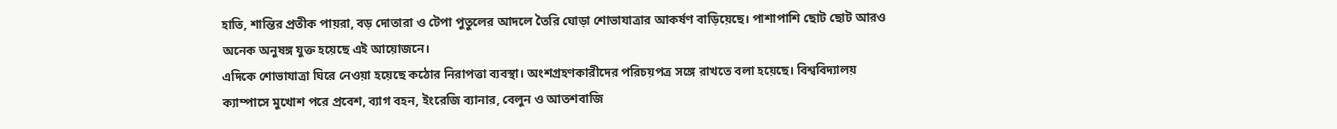হাতি, শান্তির প্রতীক পায়রা, বড় দোতারা ও টেপা পুতুলের আদলে তৈরি ঘোড়া শোভাযাত্রার আকর্ষণ বাড়িয়েছে। পাশাপাশি ছোট ছোট আরও অনেক অনুষঙ্গ যুক্ত হয়েছে এই আয়োজনে।
এদিকে শোভাযাত্রা ঘিরে নেওয়া হয়েছে কঠোর নিরাপত্তা ব্যবস্থা। অংশগ্রহণকারীদের পরিচয়পত্র সঙ্গে রাখতে বলা হয়েছে। বিশ্ববিদ্যালয় ক্যাম্পাসে মুখোশ পরে প্রবেশ, ব্যাগ বহন, ইংরেজি ব্যানার, বেলুন ও আতশবাজি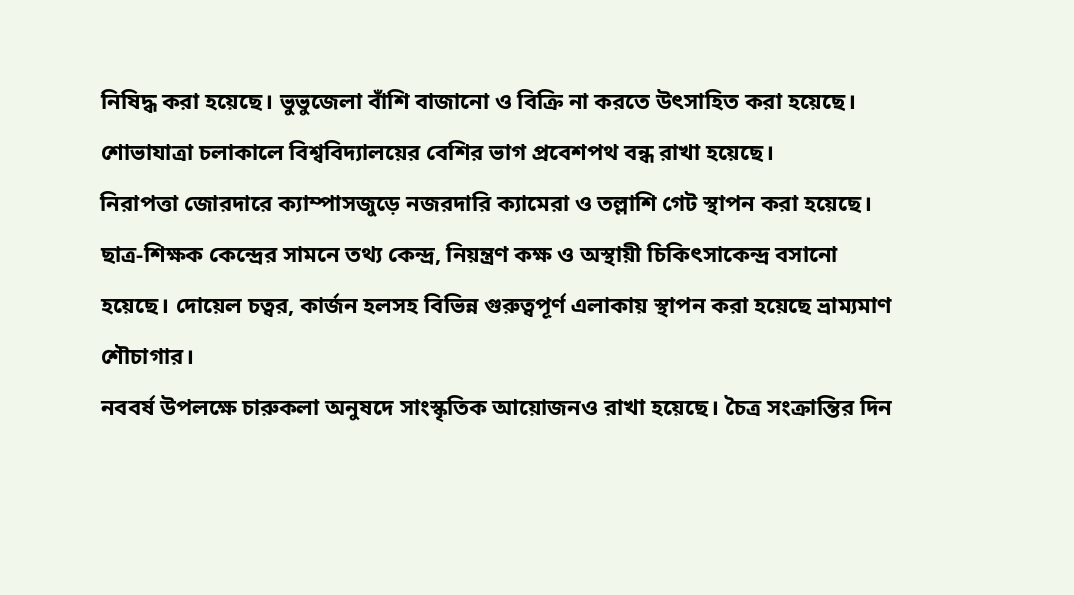নিষিদ্ধ করা হয়েছে। ভুভুজেলা বাঁশি বাজানো ও বিক্রি না করতে উৎসাহিত করা হয়েছে। শোভাযাত্রা চলাকালে বিশ্ববিদ্যালয়ের বেশির ভাগ প্রবেশপথ বন্ধ রাখা হয়েছে।
নিরাপত্তা জোরদারে ক্যাম্পাসজুড়ে নজরদারি ক্যামেরা ও তল্লাশি গেট স্থাপন করা হয়েছে। ছাত্র-শিক্ষক কেন্দ্রের সামনে তথ্য কেন্দ্র, নিয়ন্ত্রণ কক্ষ ও অস্থায়ী চিকিৎসাকেন্দ্র বসানো হয়েছে। দোয়েল চত্বর, কার্জন হলসহ বিভিন্ন গুরুত্বপূর্ণ এলাকায় স্থাপন করা হয়েছে ভ্রাম্যমাণ শৌচাগার।
নববর্ষ উপলক্ষে চারুকলা অনুষদে সাংস্কৃতিক আয়োজনও রাখা হয়েছে। চৈত্র সংক্রান্তির দিন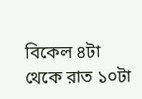বিকেল ৪টা থেকে রাত ১০টা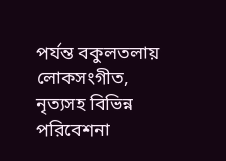পর্যন্ত বকুলতলায় লোকসংগীত, নৃত্যসহ বিভিন্ন পরিবেশনা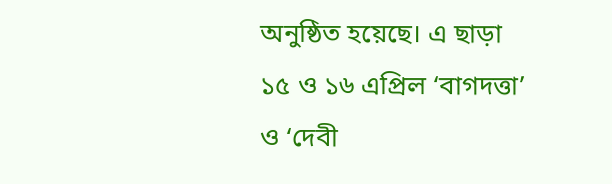অনুষ্ঠিত হয়েছে। এ ছাড়া ১৫ ও ১৬ এপ্রিল ‘বাগদত্তা’ ও ‘দেবী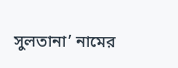সুলতানা’ নামের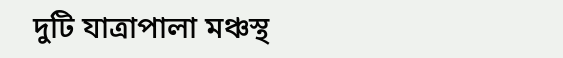দুটি যাত্রাপালা মঞ্চস্থ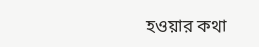হওয়ার কথা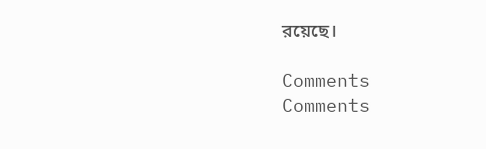রয়েছে।

Comments
Comments